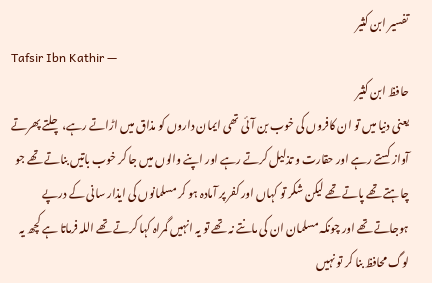تفسیر ابن کثیر
Tafsir Ibn Kathir —
حافظ ابن کثیر
یعنی دنیا میں تو ان کافروں کی خوب بن آئی تھی ایمان داروں کو مذاق میں اڑاتے رہے، چلتے پھرتے آواز کستے رہے اور حقارت و تذلیل کرتے رہے اور اپنے والوں میں جا کر خوب باتیں بناتے تھے جو چاہتے تھے پاتے تھے لیکن شکر تو کہاں اور کفر پر آمادہ ہو کر مسلمانوں کی ایذار سانی کے درپے ہوجاتے تھے اور چونکہ مسلمان ان کی مانتے نہ تھے تو یہ انہیں گمراہ کہا کرتے تھے اللہ فرماتا ہے کچھ یہ لوگ محافظ بنا کر تو نہیں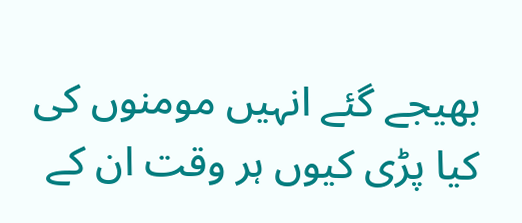بھیجے گئے انہیں مومنوں کی کیا پڑی کیوں ہر وقت ان کے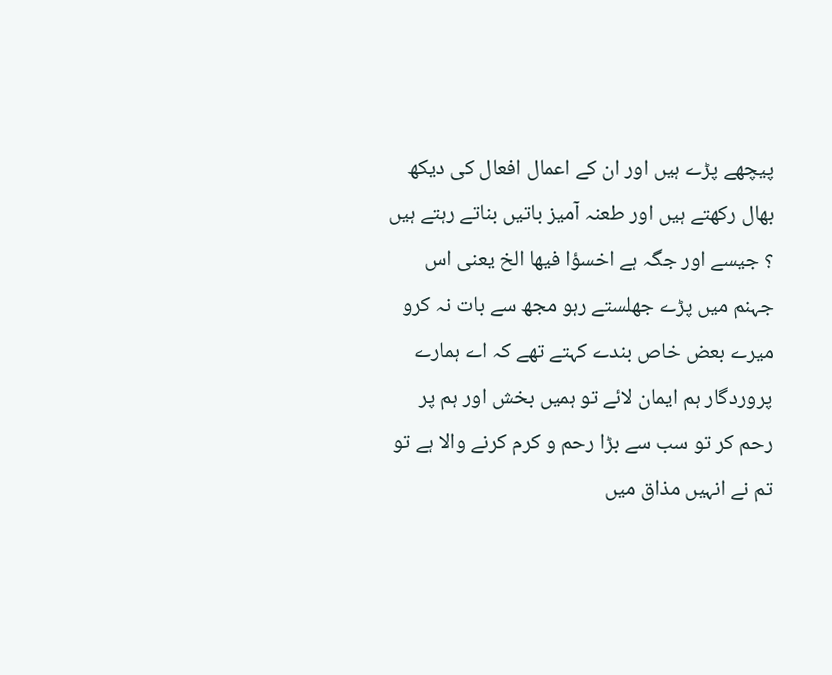پیچھے پڑے ہیں اور ان کے اعمال افعال کی دیکھ بھال رکھتے ہیں اور طعنہ آمیز باتیں بناتے رہتے ہیں ؟ جیسے اور جگہ ہے اخسؤا فیھا الخ یعنی اس جہنم میں پڑے جھلستے رہو مجھ سے بات نہ کرو میرے بعض خاص بندے کہتے تھے کہ اے ہمارے پروردگار ہم ایمان لائے تو ہمیں بخش اور ہم پر رحم کر تو سب سے بڑا رحم و کرم کرنے والا ہے تو تم نے انہیں مذاق میں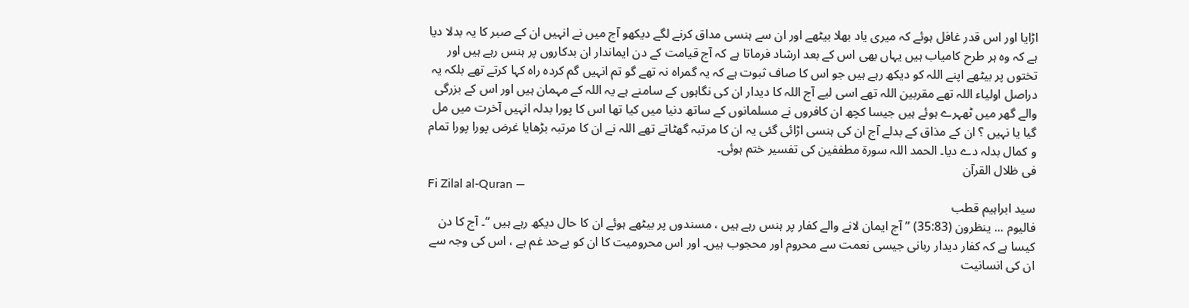اڑایا اور اس قدر غافل ہوئے کہ میری یاد بھلا بیٹھے اور ان سے ہنسی مداق کرنے لگے دیکھو آج میں نے انہیں ان کے صبر کا یہ بدلا دیا ہے کہ وہ ہر طرح کامیاب ہیں یہاں بھی اس کے بعد ارشاد فرماتا ہے کہ آج قیامت کے دن ایماندار ان بدکاروں پر ہنس رہے ہیں اور تختوں پر بیٹھے اپنے اللہ کو دیکھ رہے ہیں جو اس کا صاف ثبوت ہے کہ یہ گمراہ نہ تھے گو تم انہیں گم کردہ راہ کہا کرتے تھے بلکہ یہ دراصل اولیاء اللہ تھے مقربین اللہ تھے اسی لیے آج اللہ کا دیدار ان کی نگاہوں کے سامنے ہے یہ اللہ کے مہمان ہیں اور اس کے بزرگی والے گھر میں ٹھہرے ہوئے ہیں جیسا کچھ ان کافروں نے مسلمانوں کے ساتھ دنیا میں کیا تھا اس کا پورا بدلہ انہیں آخرت میں مل گیا یا نہیں ؟ ان کے مذاق کے بدلے آج ان کی ہنسی اڑائی گئی یہ ان کا مرتبہ گھٹاتے تھے اللہ نے ان کا مرتبہ بڑھایا غرض پورا پورا تمام و کمال بدلہ دے دیا۔ الحمد اللہ سورة مطففین کی تفسیر ختم ہوئی۔
فی ظلال القرآن
Fi Zilal al-Quran —
سید ابراہیم قطب
فالیوم ... ینظرون (35:83) ” آج ایمان لانے والے کفار پر ہنس رہے ہیں ، مسندوں پر بیٹھے ہوئے ان کا حال دیکھ رہے ہیں “۔ آج کا دن کیسا ہے کہ کفار دیدار ربانی جیسی نعمت سے محروم اور محجوب ہیں۔ اور اس محرومیت کا ان کو بےحد غم ہے ، اس کی وجہ سے ان کی انسانیت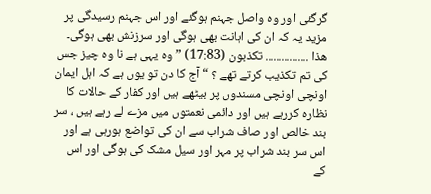گرگئی اور وہ واصل جہنم ہوگئے اور اس جہنم رسیدگی پر مزید یہ کہ ان کی اہانت بھی ہوگی اور سرزنش بھی ہوگی۔
ھذا ................ تکذبون (17:83) ” وہ یہی ہے نا وہ چیز جس کی تم تکذیب کرتے تھے ؟ “ آج کا دن تو یوں ہے کہ اہل ایمان اونچی اونچی مسندوں پر بیٹھے ہیں اور کفار کے حالات کا نظارہ کررہے ہیں اور دائمی نعمتوں میں مزے لے رہے ہیں ، سر بند خالص اور صاف شراب سے ان کی تواضع ہورہی ہے اور اس سر بند شراب پر مہر اور سیل مشک کی ہوگی اور اس کے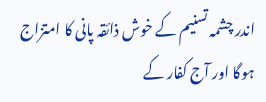اندر چشمہ تسنیم کے خوش ذائقہ پانی کا امتزاج ہوگا اور آج کفار کے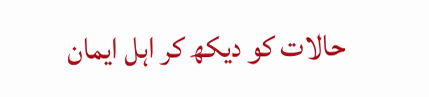حالات کو دیکھ کر اہل ایمان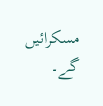مسکرائیں گے۔